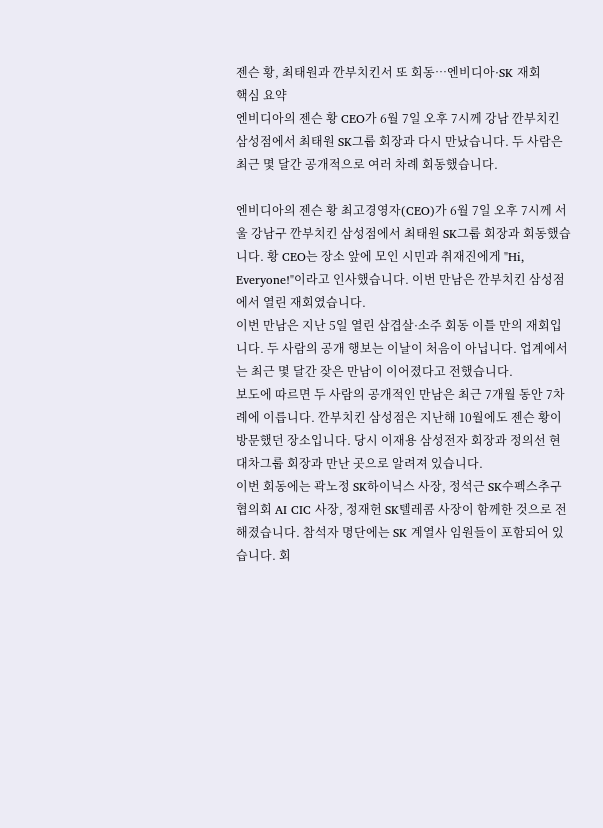젠슨 황, 최태원과 깐부치킨서 또 회동…엔비디아·SK 재회
핵심 요약
엔비디아의 젠슨 황 CEO가 6월 7일 오후 7시께 강남 깐부치킨 삼성점에서 최태원 SK그룹 회장과 다시 만났습니다. 두 사람은 최근 몇 달간 공개적으로 여러 차례 회동했습니다.

엔비디아의 젠슨 황 최고경영자(CEO)가 6월 7일 오후 7시께 서울 강남구 깐부치킨 삼성점에서 최태원 SK그룹 회장과 회동했습니다. 황 CEO는 장소 앞에 모인 시민과 취재진에게 "Hi, Everyone!"이라고 인사했습니다. 이번 만남은 깐부치킨 삼성점에서 열린 재회였습니다.
이번 만남은 지난 5일 열린 삼겹살·소주 회동 이틀 만의 재회입니다. 두 사람의 공개 행보는 이날이 처음이 아닙니다. 업계에서는 최근 몇 달간 잦은 만남이 이어졌다고 전했습니다.
보도에 따르면 두 사람의 공개적인 만남은 최근 7개월 동안 7차례에 이릅니다. 깐부치킨 삼성점은 지난해 10월에도 젠슨 황이 방문했던 장소입니다. 당시 이재용 삼성전자 회장과 정의선 현대차그룹 회장과 만난 곳으로 알려져 있습니다.
이번 회동에는 곽노정 SK하이닉스 사장, 정석근 SK수펙스추구협의회 AI CIC 사장, 정재헌 SK텔레콤 사장이 함께한 것으로 전해졌습니다. 참석자 명단에는 SK 계열사 임원들이 포함되어 있습니다. 회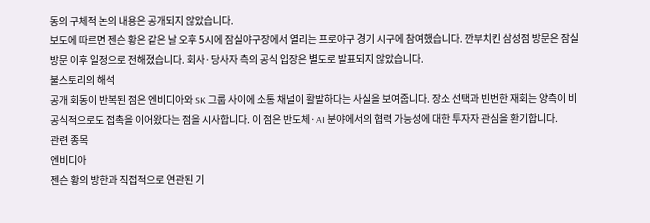동의 구체적 논의 내용은 공개되지 않았습니다.
보도에 따르면 젠슨 황은 같은 날 오후 5시에 잠실야구장에서 열리는 프로야구 경기 시구에 참여했습니다. 깐부치킨 삼성점 방문은 잠실 방문 이후 일정으로 전해졌습니다. 회사·당사자 측의 공식 입장은 별도로 발표되지 않았습니다.
불스토리의 해석
공개 회동이 반복된 점은 엔비디아와 SK 그룹 사이에 소통 채널이 활발하다는 사실을 보여줍니다. 장소 선택과 빈번한 재회는 양측이 비공식적으로도 접촉을 이어왔다는 점을 시사합니다. 이 점은 반도체·AI 분야에서의 협력 가능성에 대한 투자자 관심을 환기합니다.
관련 종목
엔비디아
젠슨 황의 방한과 직접적으로 연관된 기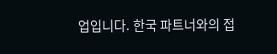업입니다. 한국 파트너와의 접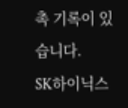촉 기록이 있습니다.
SK하이닉스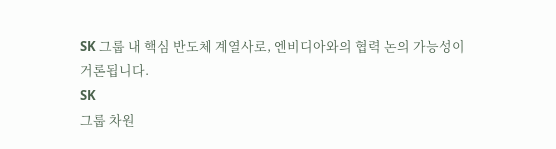SK 그룹 내 핵심 반도체 계열사로, 엔비디아와의 협력 논의 가능성이 거론됩니다.
SK
그룹 차원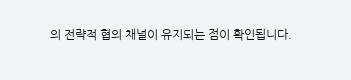의 전략적 협의 채널이 유지되는 점이 확인됩니다.